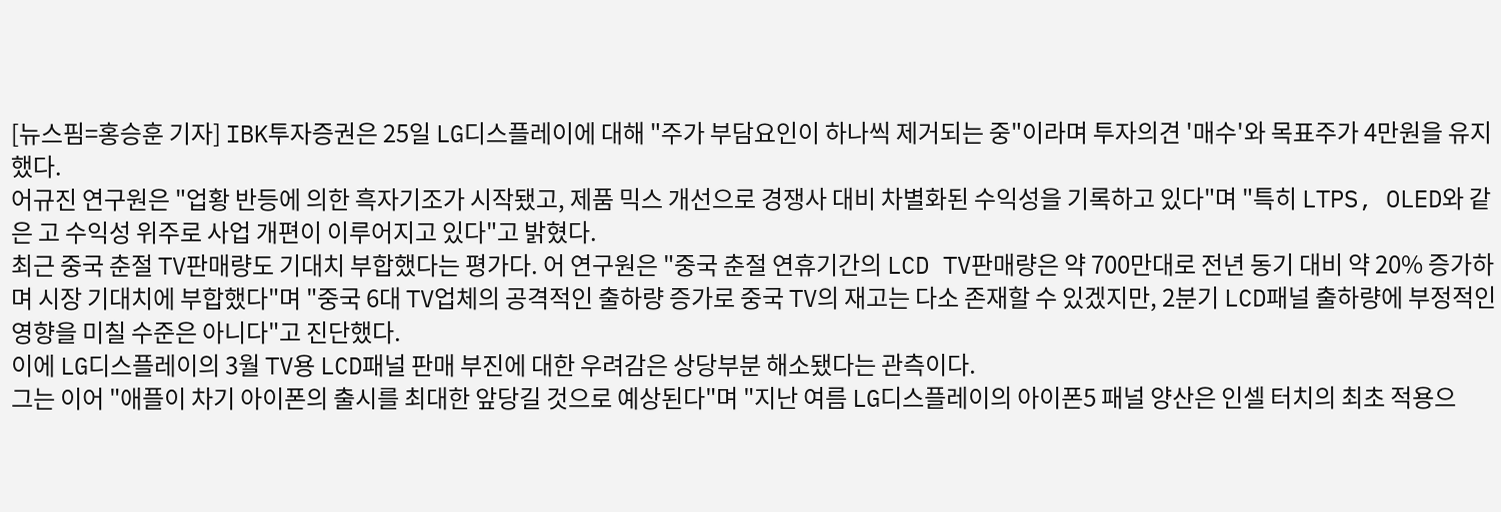[뉴스핌=홍승훈 기자] IBK투자증권은 25일 LG디스플레이에 대해 "주가 부담요인이 하나씩 제거되는 중"이라며 투자의견 '매수'와 목표주가 4만원을 유지했다.
어규진 연구원은 "업황 반등에 의한 흑자기조가 시작됐고, 제품 믹스 개선으로 경쟁사 대비 차별화된 수익성을 기록하고 있다"며 "특히 LTPS, OLED와 같은 고 수익성 위주로 사업 개편이 이루어지고 있다"고 밝혔다.
최근 중국 춘절 TV판매량도 기대치 부합했다는 평가다. 어 연구원은 "중국 춘절 연휴기간의 LCD TV판매량은 약 700만대로 전년 동기 대비 약 20% 증가하며 시장 기대치에 부합했다"며 "중국 6대 TV업체의 공격적인 출하량 증가로 중국 TV의 재고는 다소 존재할 수 있겠지만, 2분기 LCD패널 출하량에 부정적인 영향을 미칠 수준은 아니다"고 진단했다.
이에 LG디스플레이의 3월 TV용 LCD패널 판매 부진에 대한 우려감은 상당부분 해소됐다는 관측이다.
그는 이어 "애플이 차기 아이폰의 출시를 최대한 앞당길 것으로 예상된다"며 "지난 여름 LG디스플레이의 아이폰5 패널 양산은 인셀 터치의 최초 적용으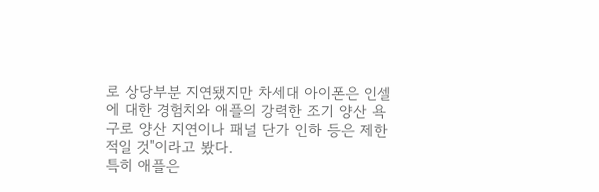로 상당부분 지연됐지만 차세대 아이폰은 인셀에 대한 경험치와 애플의 강력한 조기 양산 욕구로 양산 지연이나 패널 단가 인하 등은 제한적일 것"이라고 봤다.
특히 애플은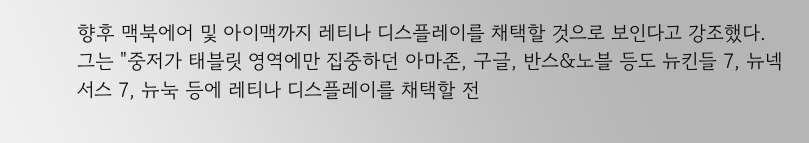향후 맥북에어 및 아이맥까지 레티나 디스플레이를 채택할 것으로 보인다고 강조했다.
그는 "중저가 태블릿 영역에만 집중하던 아마존, 구글, 반스&노블 등도 뉴킨들 7, 뉴넥서스 7, 뉴눅 등에 레티나 디스플레이를 채택할 전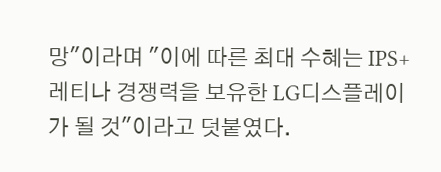망"이라며 "이에 따른 최대 수혜는 IPS+ 레티나 경쟁력을 보유한 LG디스플레이가 될 것"이라고 덧붙였다.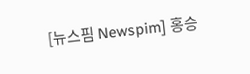[뉴스핌 Newspim] 홍승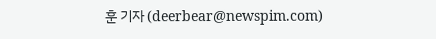훈 기자 (deerbear@newspim.com)